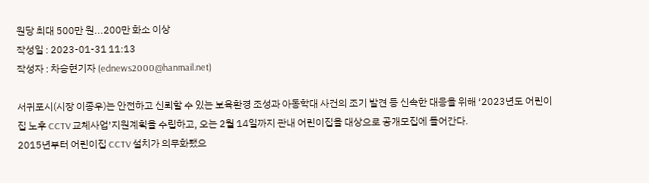원당 최대 500만 원...200만 화소 이상
작성일 : 2023-01-31 11:13
작성자 : 차승현기자 (ednews2000@hanmail.net)

서귀포시(시장 이종우)는 안전하고 신뢰할 수 있는 보육환경 조성과 아동학대 사건의 조기 발견 등 신속한 대응을 위해 ‘2023년도 어린이집 노후 CCTV 교체사업’지원계획을 수립하고, 오는 2월 14일까지 관내 어린이집을 대상으로 공개모집에 들어간다.
2015년부터 어린이집 CCTV 설치가 의무화됐으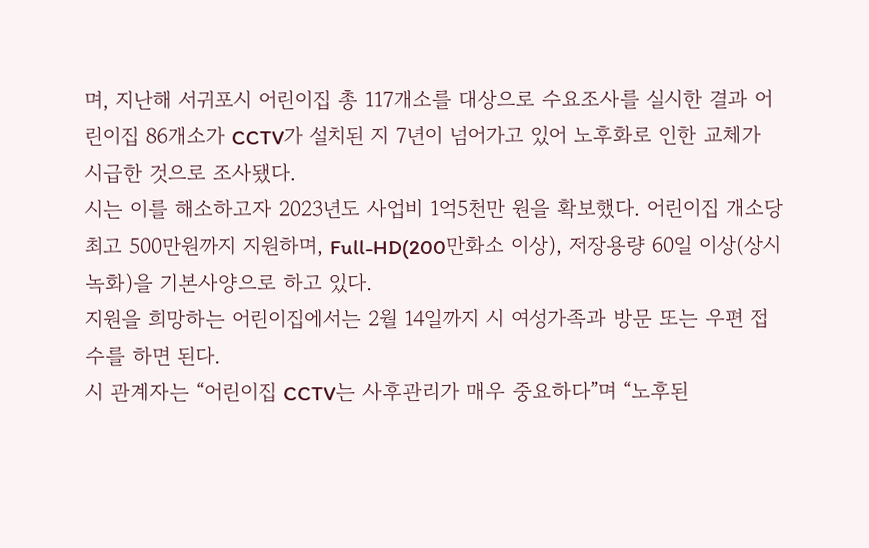며, 지난해 서귀포시 어린이집 총 117개소를 대상으로 수요조사를 실시한 결과 어린이집 86개소가 CCTV가 설치된 지 7년이 넘어가고 있어 노후화로 인한 교체가 시급한 것으로 조사됐다.
시는 이를 해소하고자 2023년도 사업비 1억5천만 원을 확보했다. 어린이집 개소당 최고 500만원까지 지원하며, Full-HD(200만화소 이상), 저장용량 60일 이상(상시 녹화)을 기본사양으로 하고 있다.
지원을 희망하는 어린이집에서는 2월 14일까지 시 여성가족과 방문 또는 우편 접수를 하면 된다.
시 관계자는 “어린이집 CCTV는 사후관리가 매우 중요하다”며 “노후된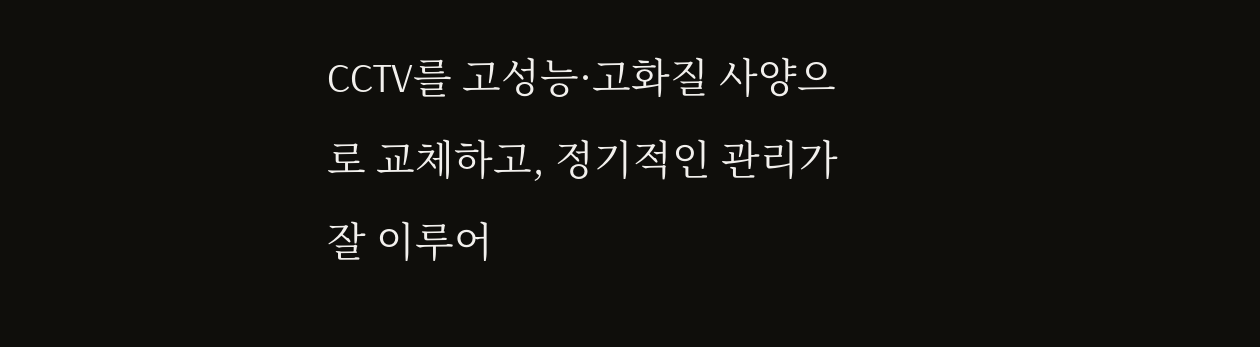CCTV를 고성능·고화질 사양으로 교체하고, 정기적인 관리가 잘 이루어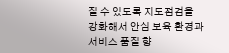질 수 있도록 지도점검을 강화해서 안심 보육 환경과 서비스 품질 향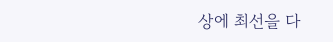상에 최선을 다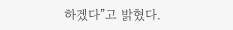하겠다”고 밝혔다.